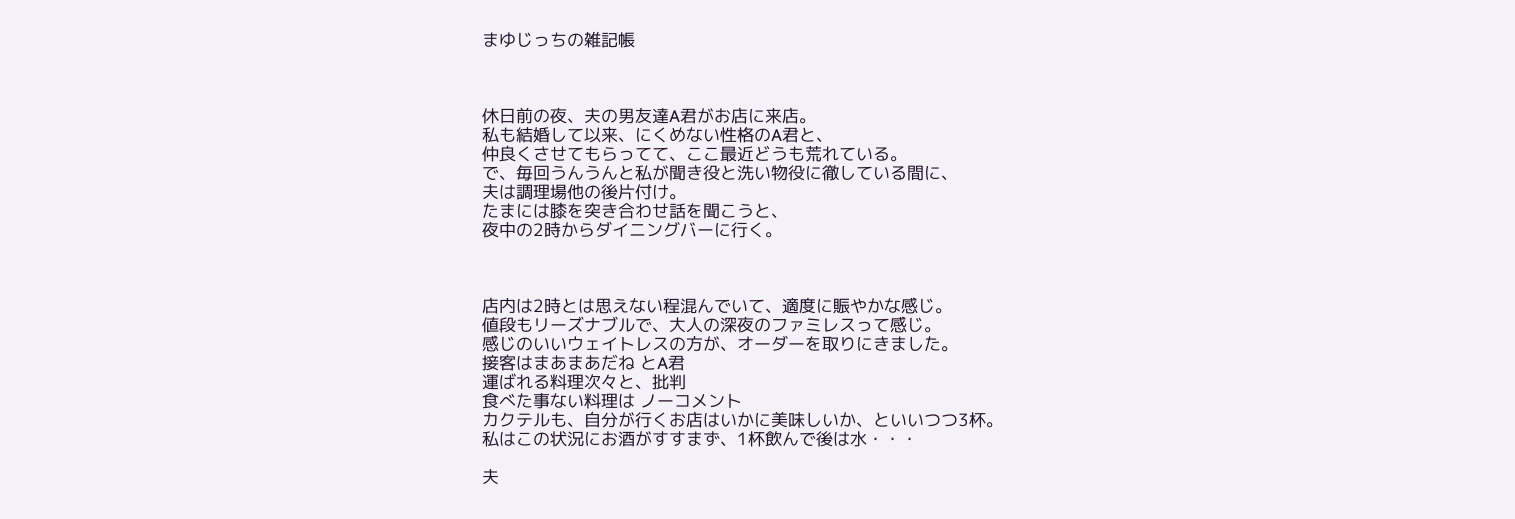まゆじっちの雑記帳



休日前の夜、夫の男友達A君がお店に来店。
私も結婚して以来、にくめない性格のA君と、
仲良くさせてもらってて、ここ最近どうも荒れている。
で、毎回うんうんと私が聞き役と洗い物役に徹している間に、
夫は調理場他の後片付け。
たまには膝を突き合わせ話を聞こうと、
夜中の2時からダイニングバーに行く。



店内は2時とは思えない程混んでいて、適度に賑やかな感じ。
値段もリーズナブルで、大人の深夜のファミレスって感じ。
感じのいいウェイトレスの方が、オーダーを取りにきました。
接客はまあまあだね とA君
運ばれる料理次々と、批判
食べた事ない料理は ノーコメント
カクテルも、自分が行くお店はいかに美味しいか、といいつつ3杯。
私はこの状況にお酒がすすまず、1杯飲んで後は水・・・

夫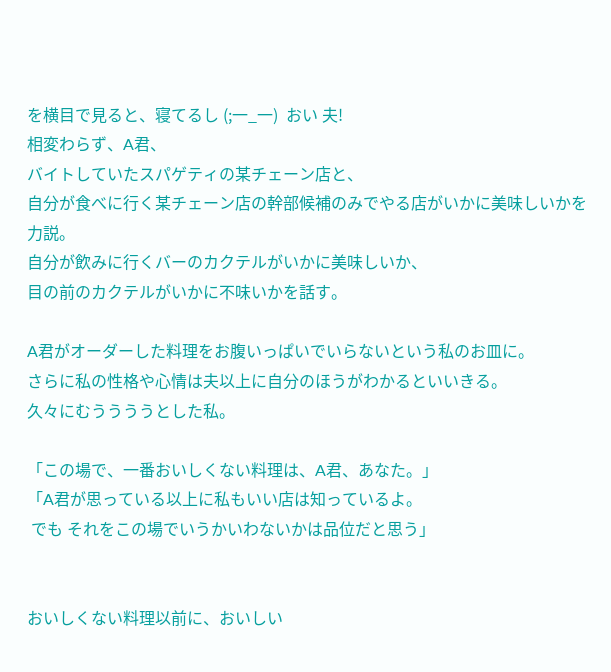を横目で見ると、寝てるし (;一_一)  おい 夫!
相変わらず、A君、
バイトしていたスパゲティの某チェーン店と、
自分が食べに行く某チェーン店の幹部候補のみでやる店がいかに美味しいかを力説。
自分が飲みに行くバーのカクテルがいかに美味しいか、
目の前のカクテルがいかに不味いかを話す。

A君がオーダーした料理をお腹いっぱいでいらないという私のお皿に。
さらに私の性格や心情は夫以上に自分のほうがわかるといいきる。
久々にむううううとした私。

「この場で、一番おいしくない料理は、A君、あなた。」
「A君が思っている以上に私もいい店は知っているよ。
 でも それをこの場でいうかいわないかは品位だと思う」


おいしくない料理以前に、おいしい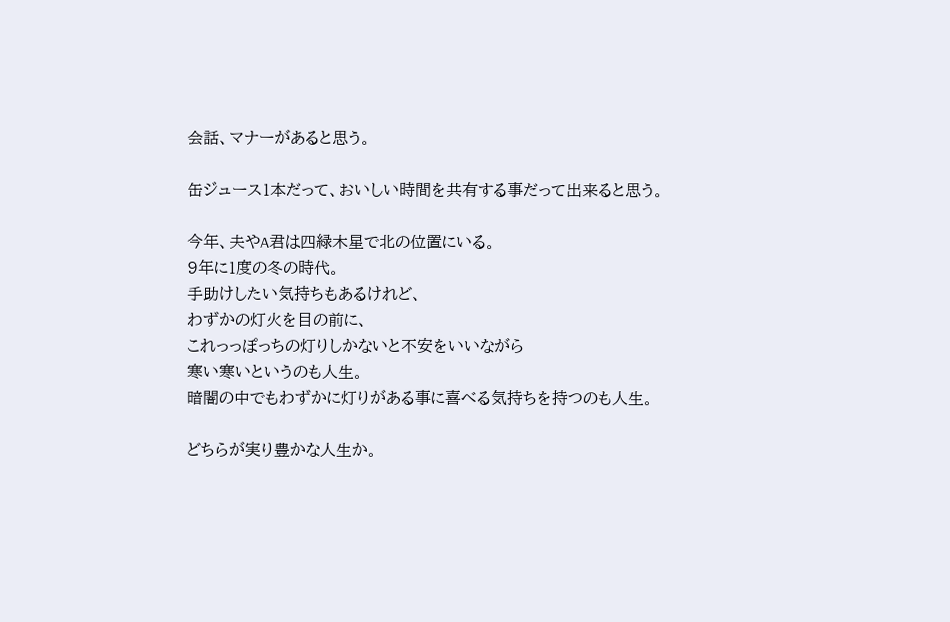会話、マナーがあると思う。

缶ジュース1本だって、おいしい時間を共有する事だって出来ると思う。

今年、夫やA君は四緑木星で北の位置にいる。
9年に1度の冬の時代。
手助けしたい気持ちもあるけれど、
わずかの灯火を目の前に、
これっっぽっちの灯りしかないと不安をいいながら
寒い寒いというのも人生。
暗闇の中でもわずかに灯りがある事に喜べる気持ちを持つのも人生。

どちらが実り豊かな人生か。